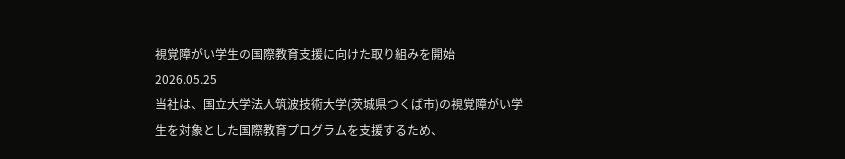視覚障がい学生の国際教育支援に向けた取り組みを開始
2026.05.25
当社は、国立大学法人筑波技術大学(茨城県つくば市)の視覚障がい学生を対象とした国際教育プログラムを支援するため、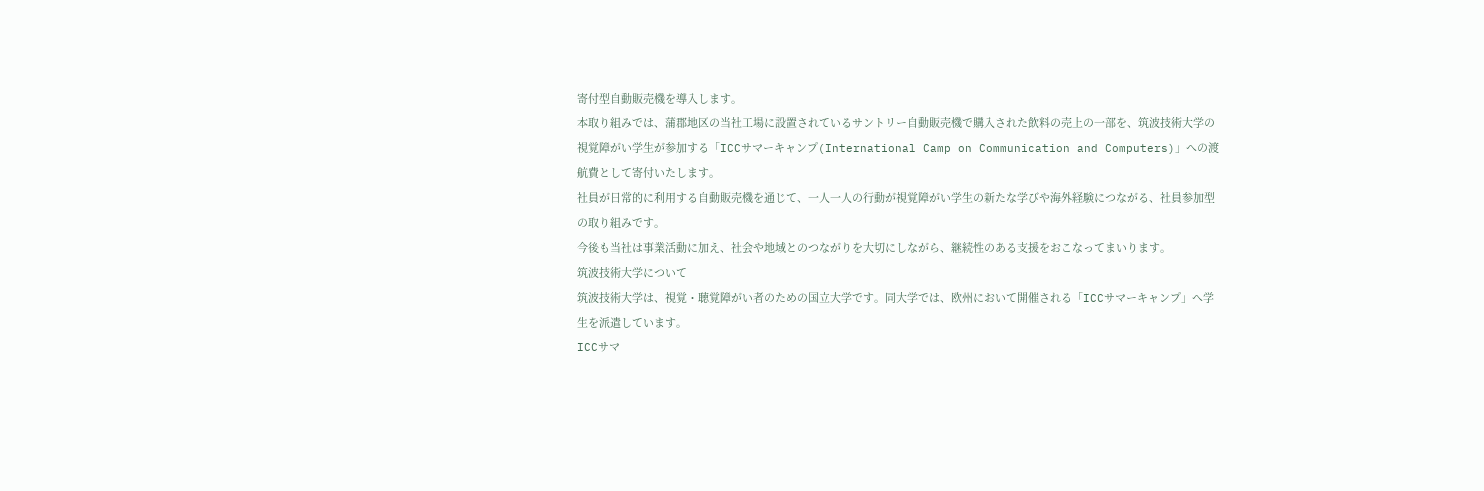寄付型自動販売機を導入します。
本取り組みでは、蒲郡地区の当社工場に設置されているサントリー自動販売機で購入された飲料の売上の一部を、筑波技術大学の視覚障がい学生が参加する「ICCサマーキャンプ(International Camp on Communication and Computers)」への渡航費として寄付いたします。
社員が日常的に利用する自動販売機を通じて、一人一人の行動が視覚障がい学生の新たな学びや海外経験につながる、社員参加型の取り組みです。
今後も当社は事業活動に加え、社会や地域とのつながりを大切にしながら、継続性のある支援をおこなってまいります。
筑波技術大学について
筑波技術大学は、視覚・聴覚障がい者のための国立大学です。同大学では、欧州において開催される「ICCサマーキャンプ」へ学生を派遣しています。
ICCサマ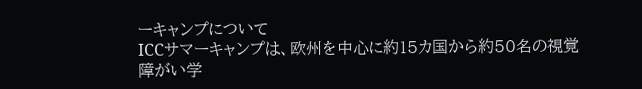ーキャンプについて
ICCサマーキャンプは、欧州を中心に約15カ国から約50名の視覚障がい学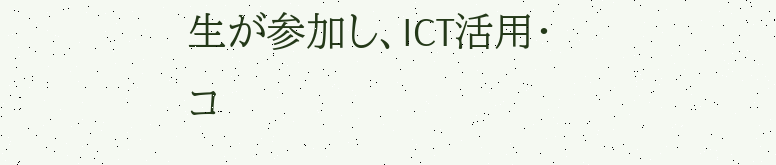生が参加し、ICT活用・コ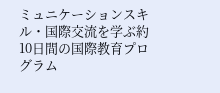ミュニケーションスキル・国際交流を学ぶ約10日間の国際教育プログラム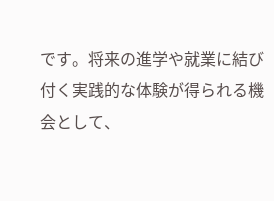です。将来の進学や就業に結び付く実践的な体験が得られる機会として、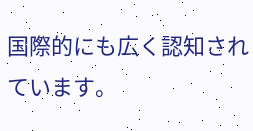国際的にも広く認知されています。